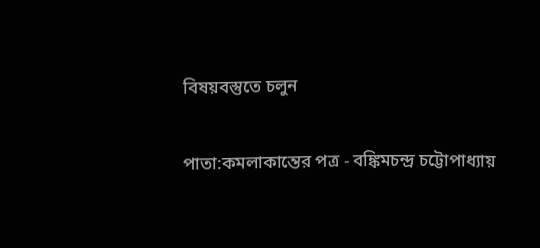বিষয়বস্তুতে চলুন

পাতা:কমলাকান্তের পত্র - বঙ্কিমচন্দ্র চট্টোপাধ্যায়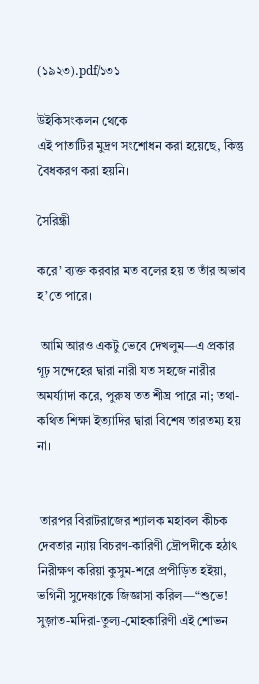(১৯২৩).pdf/১৩১

উইকিসংকলন থেকে
এই পাতাটির মুদ্রণ সংশোধন করা হয়েছে, কিন্তু বৈধকরণ করা হয়নি।

সৈরিন্ধ্রী

করে’ ব্যক্ত করবার মত বলের হয় ত তাঁর অভাব হ’তে পারে।

 আমি আরও একটু ভেবে দেখলুম—এ প্রকার গূঢ় সন্দেহের দ্বারা নারী যত সহজে নারীর অমর্য্যাদা করে, পুরুষ তত শীঘ্র পারে না; তথা-কথিত শিক্ষা ইত্যাদির দ্বারা বিশেষ তারতম্য হয় না।


 তারপর বিরাটরাজের শ্যালক মহাবল কীচক দেবতার ন্যায় বিচরণ-কারিণী দ্রৌপদীকে হঠাৎ নিরীক্ষণ করিয়া কুসুম-শরে প্রপীড়িত হইয়া, ভগিনী সুদেষ্ণাকে জিজ্ঞাসা করিল—“শুভে! সুজ়াত-মদিরা-তুল্য-মোহকারিণী এই শোভন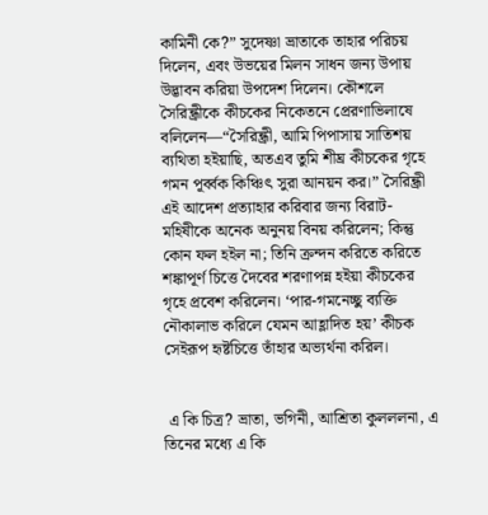কামিনী কে?” সুদেষ্ণা ভ্রাতাকে তাহার পরিচয় দিলেন, এবং উভয়ের মিলন সাধন জন্য উপায় উদ্ভাবন করিয়া উপদেশ দিলেন। কৌশলে সৈরিন্ধ্রীকে কীচকের নিকেতনে প্রেরণাভিলাষে বলিলেন—“সৈরিন্ধ্রী, আমি পিপাসায় সাতিশয় ব্যথিতা হইয়াছি, অতএব তুমি শীঘ্র কীচকের গৃহে গমন পূর্ব্বক কিঞ্চিৎ সুরা আনয়ন কর।” সৈরিন্ধ্রী এই আদেশ প্রত্যাহার করিবার জন্য বিরাট-মহিষীকে অনেক অনুনয় বিনয় করিলেন; কিন্তু কোন ফল হইল না; তিনি ক্রন্দন করিতে করিতে শঙ্কাপূর্ণ চিত্তে দৈবের শরণাপন্ন হইয়া কীচকের গৃহে প্রবেশ করিলেন। ‘পার-গমনেচ্ছু ব্যক্তি নৌকালাভ করিলে যেমন আহ্লাদিত হয়’ কীচক সেইরূপ হৃষ্টচিত্তে তাঁহার অভ্যর্থনা করিল।


 এ কি চিত্র? ভ্রাতা, ভগিনী, আশ্রিতা কুলললনা, এ তিনের মধ্যে এ কি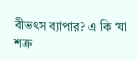বীভৎস ব্যাপার? এ কি ‘যা শত্রু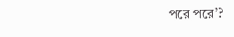পরে পরে’?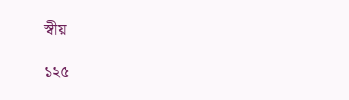স্বীয়

১২৫